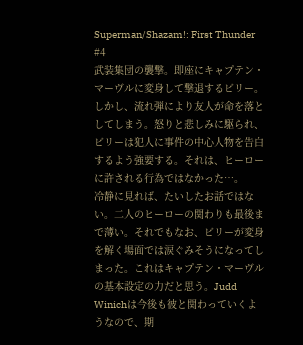Superman/Shazam!: First Thunder #4
武装集団の襲撃。即座にキャプテン・マーヴルに変身して撃退するビリー。しかし、流れ弾により友人が命を落としてしまう。怒りと悲しみに駆られ、ビリーは犯人に事件の中心人物を告白するよう強要する。それは、ヒーローに許される行為ではなかった…。
冷静に見れば、たいしたお話ではない。二人のヒーローの関わりも最後まで薄い。それでもなお、ビリーが変身を解く場面では涙ぐみそうになってしまった。これはキャプテン・マーヴルの基本設定の力だと思う。Judd Winichは今後も彼と関わっていくようなので、期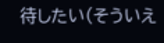待したい(そういえ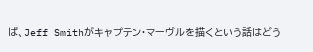ば、Jeff Smithがキャプテン・マーヴルを描くという話はどう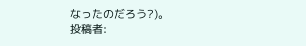なったのだろう?)。
投稿者: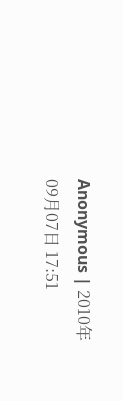Anonymous | 2010年09月07日 17:51